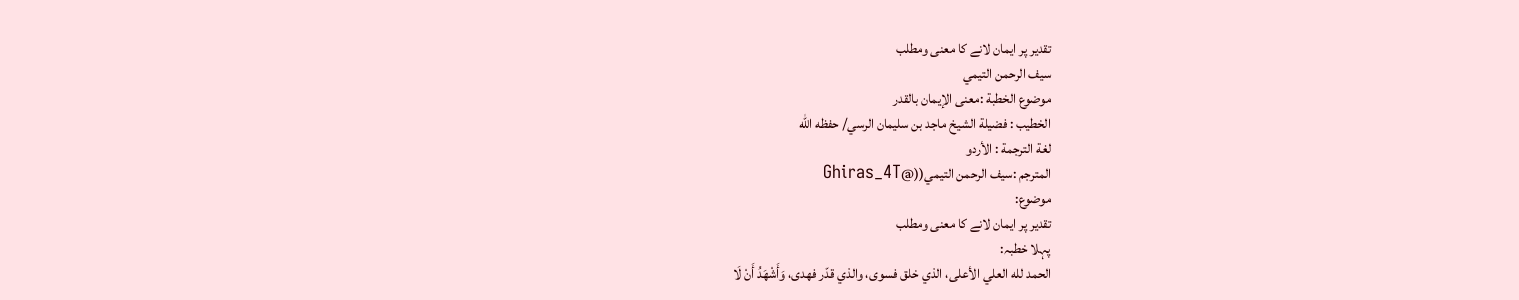تقدیر پر ایمان لانے کا معنی ومطلب
سيف الرحمن التيمي
موضوع الخطبة :معنى الإيمان بالقدر
الخطيب : فضيلة الشيخ ماجد بن سليمان الرسي/ حفظه الله
لغة الترجمة : الأردو
المترجم :سيف الرحمن التيمي((@Ghiras_4T
موضوع:
تقدیر پر ایمان لانے کا معنی ومطلب
پہلا خطبہ:
الحمد لله العلي الأعلى، الذي خلق فسوى، والذي قدّر فهدى، وَأَشْهَدُ أَنْ لَا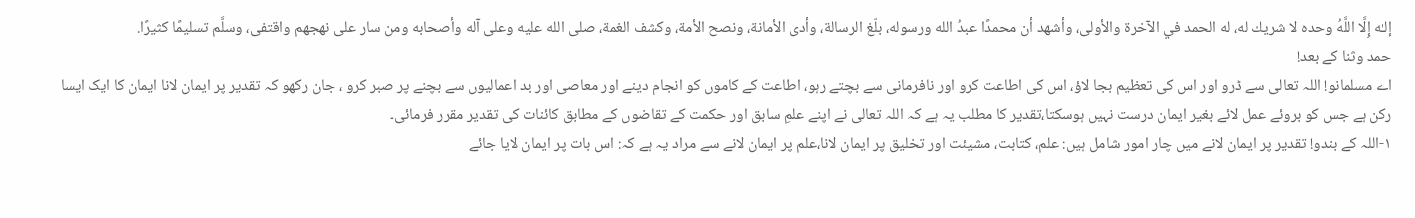إلـٰه إِلَّا اللَّهُ وحده لا شريك له، له الحمد في الآخرة والأولى، وأشهد أن محمدًا عبدُ الله ورسوله، بلّغ الرسالة، وأدى الأمانة، ونصح الأمة، وكشف الغمة، صلى الله عليه وعلى آله وأصحابه ومن سار على نهجهم واقتفى، وسلَّم تسليمًا كثيرًا.
حمد وثنا کے بعد!
اے مسلمانو! اللہ تعالی سے ڈرو اور اس کی تعظیم بجا لاؤ، اس کی اطاعت کرو اور نافرمانی سے بچتے رہو، اطاعت کے کاموں کو انجام دینے اور معاصی اور بد اعمالیوں سے بچنے پر صبر کرو ، جان رکھو کہ تقدیر پر ایمان لانا ایمان کا ایک ایسا رکن ہے جس کو بروئے عمل لائے بغیر ایمان درست نہیں ہوسکتا،تقدیر کا مطلب یہ ہے کہ اللہ تعالی نے اپنے علمِ سابق اور حکمت کے تقاضوں کے مطابق کائنات کی تقدیر مقرر فرمائی۔
۱-اللہ کے بندو! تقدیر پر ایمان لانے میں چار امور شامل ہیں: علم، کتابت، مشیئت اور تخلیق پر ایمان لانا،علم پر ایمان لانے سے مراد یہ ہے کہ: اس بات پر ایمان لایا جائے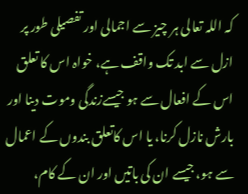کہ اللہ تعالی ہر چیز سے اجمالی اور تفصیلی طور پر ازل سے ابد تک واقف ہے، خواہ اس کا تعلق اس کے افعال سے ہو جیسےزندگی وموت دینا اور بارش نازل کرنا، یا اس کاتعلق بندوں کے اعمال سے ہو، جیسے ان کی باتیں اور ان کے کام،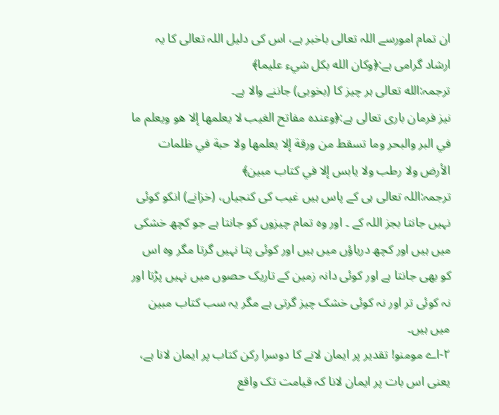ان تمام امورسے اللہ تعالی باخبر ہے، اس کی دلیل اللہ تعالی کا یہ ارشاد گرامی ہے:﴿وكان الله بكل شيء عليما﴾
ترجمہ:الله تعالی ہر چیز کا (بخوبی) جاننے والا ہے۔
نیز فرمان باری تعالی ہے:﴿وعنده مفاتح الغيب لا يعلمها إلا هو ويعلم ما في البر والبحر وما تسقط من ورقة إلا يعلمها ولا حبة في ظلمات الأرض ولا رطب ولا يابس إلا في كتاب مبين﴾
ترجمہ:اللہ تعالی ہی کے پاس ہیں غیب کی کنجیاں، (خزانے) انکو کوئی نہیں جانتا بجز اللہ کے ۔ اور وہ تمام چیزوں کو جانتا ہے جو کچھ خشکی میں ہیں اور کچھ دریاؤں میں ہیں اور کوئی پتا نہیں گرتا مگر وہ اس کو بھی جانتا ہے اور کوئی دانہ زمین کے تاریک حصوں میں نہیں پڑتا اور نہ کوئی تر اور نہ کوئی خشک چیز گرتی ہے مگر یہ سب کتاب مبین میں ہیں۔
۲-اے مومنو! تقدیر پر ایمان لانے کا دوسرا رکن کتاب پر ایمان لانا ہے، یعنی اس بات پر ایمان لانا کہ قیامت تک واقع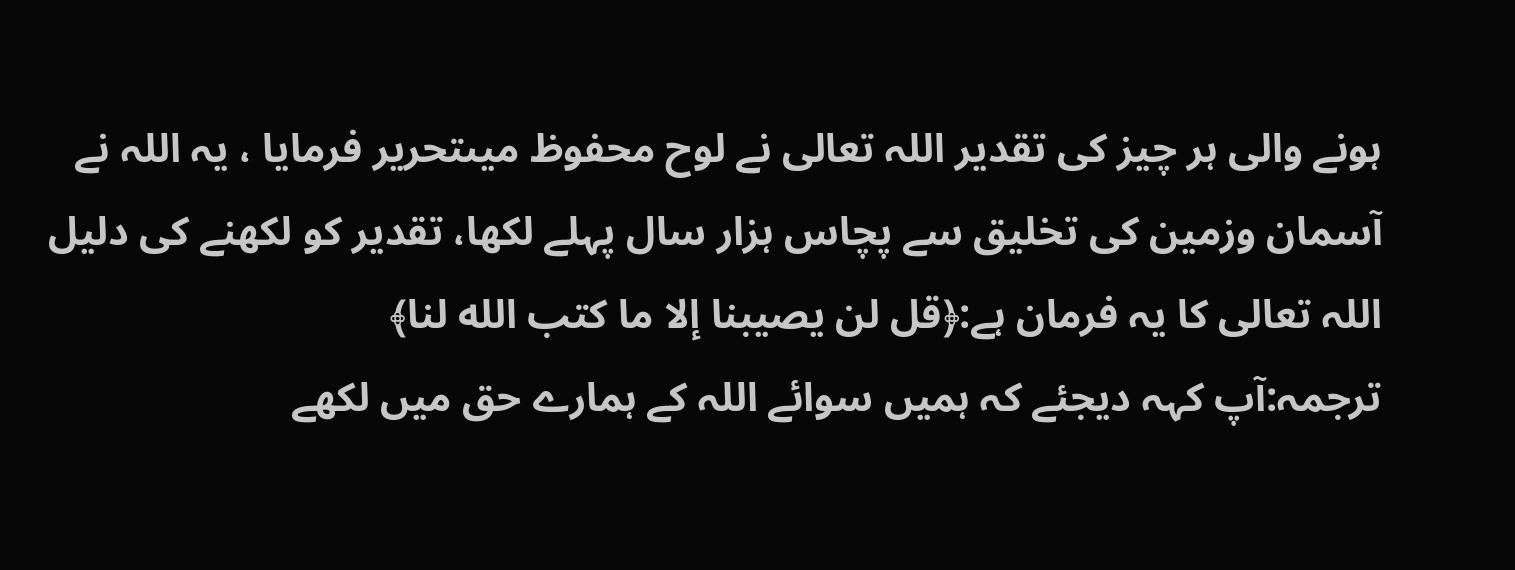ہونے والی ہر چیز کی تقدیر اللہ تعالی نے لوح محفوظ میںتحریر فرمایا ، یہ اللہ نے آسمان وزمین کی تخلیق سے پچاس ہزار سال پہلے لکھا، تقدیر کو لکھنے کی دلیل اللہ تعالی کا یہ فرمان ہے:﴿قل لن يصيبنا إلا ما كتب الله لنا﴾
ترجمہ:آپ کہہ دیجئے کہ ہمیں سوائے اللہ کے ہمارے حق میں لکھے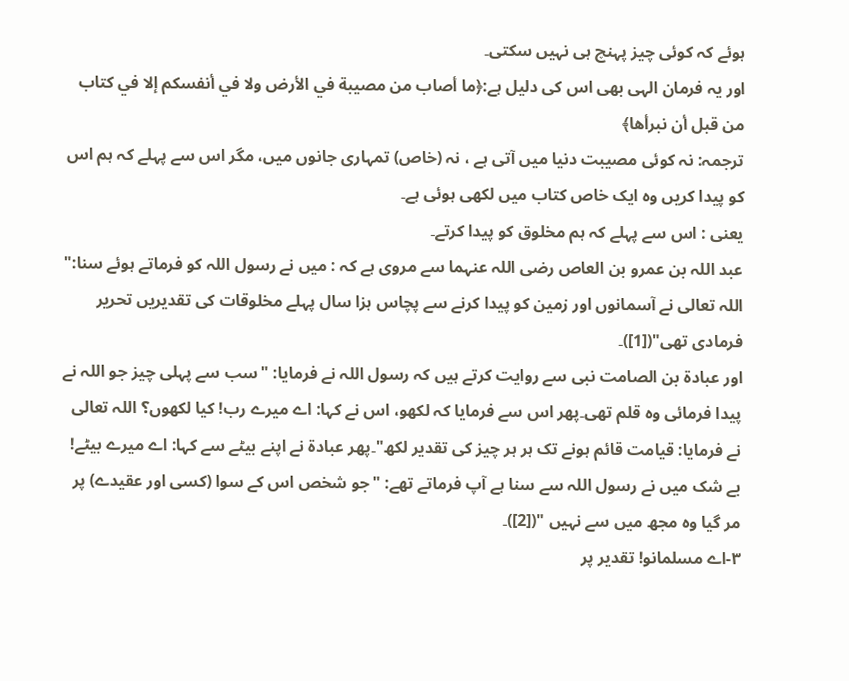ہوئے کہ کوئی چیز پہنچ ہی نہیں سکتی۔
اور یہ فرمان الہی بھی اس کی دلیل ہے:﴿ما أصاب من مصيبة في الأرض ولا في أنفسكم إلا في كتاب من قبل أن نبرأها﴾
ترجمہ: نہ کوئی مصیبت دنیا میں آتی ہے ، نہ (خاص) تمہاری جانوں میں، مگر اس سے پہلے کہ ہم اس کو پیدا کریں وہ ایک خاص کتاب میں لکھی ہوئی ہے۔
یعنی : اس سے پہلے کہ ہم مخلوق کو پیدا کرتے۔
عبد اللہ بن عمرو بن العاص رضی اللہ عنہما سے مروی ہے کہ : میں نے رسول اللہ کو فرماتے ہوئے سنا:" اللہ تعالی نے آسمانوں اور زمین کو پیدا کرنے سے پچاس ہزا سال پہلے مخلوقات کی تقدیریں تحریر فرمادی تھی"([1])۔
اور عبادۃ بن الصامت نبی سے روایت کرتے ہیں کہ رسول اللہ نے فرمایا: "سب سے پہلی چیز جو اللہ نے پیدا فرمائی وہ قلم تھی۔پھر اس سے فرمایا کہ لکھو، اس نے کہا: اے میرے رب! کیا لکھوں؟ اللہ تعالی نے فرمایا: قیامت قائم ہونے تک ہر ہر چیز کی تقدیر لکھ"۔پھر عبادۃ نے اپنے بیٹے سے کہا: اے میرے بیٹے! بے شک میں نے رسول اللہ سے سنا ہے آپ فرماتے تھے: "جو شخص اس کے سوا (کسی اور عقیدے) پر مر گیا وہ مجھ ميں سے نہیں "([2])۔
۳-اے مسلمانو! تقدیر پر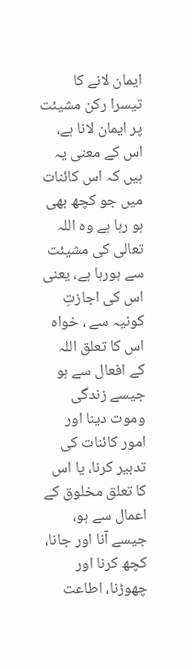ایمان لانے کا تیسرا رکن مشیئت پر ایمان لانا ہے، اس کے معنی یہ ہیں کہ اس کائنات میں جو کچھ بھی ہو رہا ہے وہ اللہ تعالی کی مشیئت سے ہورہا ہے، یعنی اس کی اجازتِ کونیہ سے ، خواہ اس کا تعلق اللہ کے افعال سے ہو جیسے زندگی وموت دینا اور امور کائنات کی تدبیر کرنا، یا اس کا تعلق مخلوق کے اعمال سے ہو، جیسے آنا اور جانا، کچھ کرنا اور چھوڑنا، اطاعت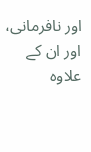اور نافرمانی، اور ان کے علاوہ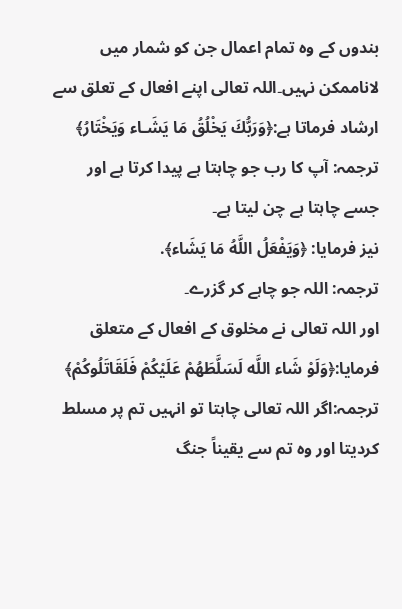بندوں کے وہ تمام اعمال جن کو شمار میں لاناممکن نہیں۔اللہ تعالی اپنے افعال کے تعلق سے ارشاد فرماتا ہے:﴿وَرَبُّكَ يَخْلُقُ مَا يَشَـاء وَيَخْتَارُ﴾
ترجمہ: آپ کا رب جو چاہتا ہے پیدا کرتا ہے اور جسے چاہتا ہے چن لیتا ہے۔
نیز فرمایا: ﴿وَيَفْعَلُ اللَّهُ مَا يَشَاء﴾.
ترجمہ: اللہ جو چاہے کر گزرے۔
اور اللہ تعالی نے مخلوق کے افعال کے متعلق فرمایا:﴿وَلَوْ شَاء اللَّه لَسَلَّطَهُمْ عَلَيْكُمْ فَلَقَاتَلُوكُمْ﴾
ترجمہ:اگر اللہ تعالی چاہتا تو انہیں تم پر مسلط کردیتا اور وہ تم سے یقیناً جنگ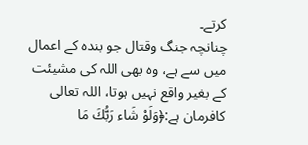کرتے۔
چنانچہ جنگ وقتال جو بندہ کے اعمال میں سے ہے، وہ بھی اللہ کی مشیئت کے بغیر واقع نہیں ہوتا، اللہ تعالی کافرمان ہے:﴿وَلَوْ شَاء رَبُّكَ مَا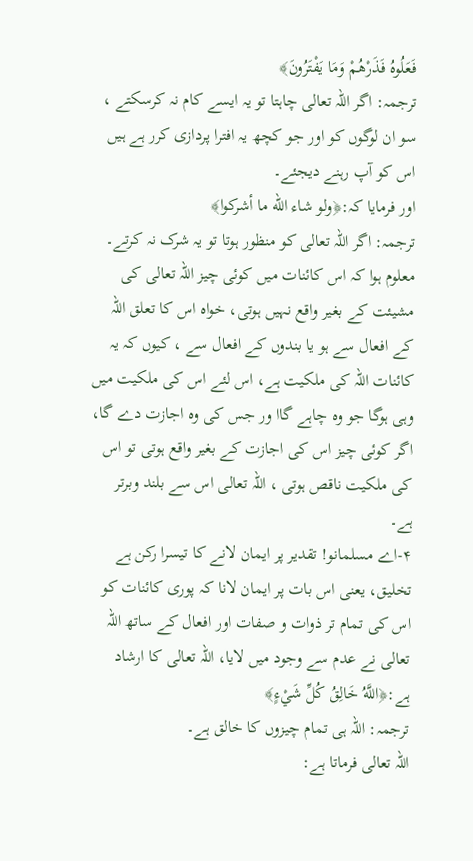فَعَلُوهُ فَذَرْهُمْ وَمَا يَفْتَرُونَ﴾
ترجمہ: اگر اللہ تعالی چاہتا تو یہ ایسے کام نہ کرسکتے ، سو ان لوگوں کو اور جو کچھ یہ افترا پردازی کرر ہے ہیں اس کو آپ رہنے دیجئے۔
اور فرمایا کہ:﴿ولو شاء الله ما أشركوا﴾
ترجمہ: اگر اللہ تعالی کو منظور ہوتا تو یہ شرک نہ کرتے۔
معلوم ہوا کہ اس کائنات میں کوئی چیز اللہ تعالی کی مشیئت کے بغیر واقع نہیں ہوتی، خواہ اس کا تعلق اللہ کے افعال سے ہو یا بندوں کے افعال سے ، کیوں کہ یہ کائنات اللہ کی ملکیت ہے، اس لئے اس کی ملکیت میں وہی ہوگا جو وہ چاہے گاا ور جس کی وہ اجازت دے گا، اگر کوئی چیز اس کی اجازت کے بغیر واقع ہوتی تو اس کی ملکیت ناقص ہوتی ، اللہ تعالی اس سے بلند وبرتر ہے۔
۴-اے مسلمانو! تقدیر پر ایمان لانے کا تیسرا رکن ہے تخلیق، یعنی اس بات پر ایمان لانا کہ پوری کائنات کو اس کی تمام تر ذوات و صفات اور افعال کے ساتھ اللہ تعالی نے عدم سے وجود میں لایا، اللہ تعالی کا ارشاد ہے:﴿اللَّهُ خَالِقُ كُلِّ شَيْءٍ﴾
ترجمہ: اللہ ہی تمام چیزوں کا خالق ہے۔
اللہ تعالی فرماتا ہے: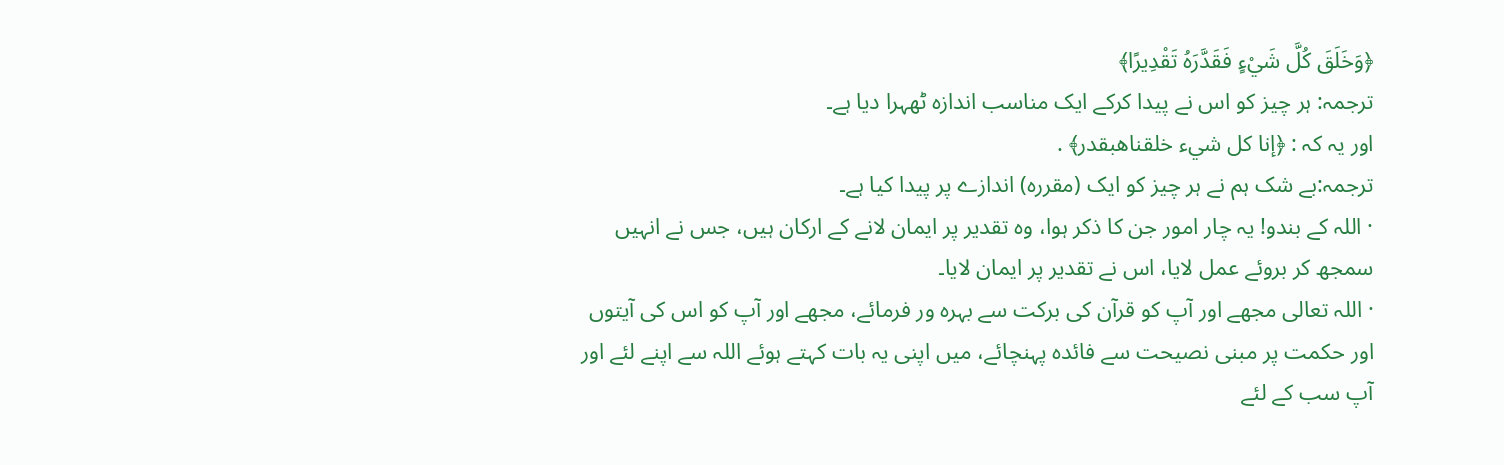﴿وَخَلَقَ كُلَّ شَيْءٍ فَقَدَّرَهُ تَقْدِيرًا﴾
ترجمہ: ہر چیز کو اس نے پیدا کرکے ایک مناسب اندازہ ٹھہرا دیا ہے۔
اور یہ کہ : ﴿إنا كل شيء خلقناهبقدر﴾ .
ترجمہ:بے شک ہم نے ہر چیز کو ایک (مقررہ) اندازے پر پیدا کیا ہے۔
· اللہ کے بندو! یہ چار امور جن کا ذکر ہوا، وہ تقدیر پر ایمان لانے کے ارکان ہیں، جس نے انہیں سمجھ کر بروئے عمل لایا، اس نے تقدیر پر ایمان لایا۔
· اللہ تعالی مجھے اور آپ کو قرآن کی برکت سے بہرہ ور فرمائے، مجھے اور آپ کو اس کی آیتوں اور حکمت پر مبنی نصیحت سے فائدہ پہنچائے، میں اپنی یہ بات کہتے ہوئے اللہ سے اپنے لئے اور آپ سب کے لئے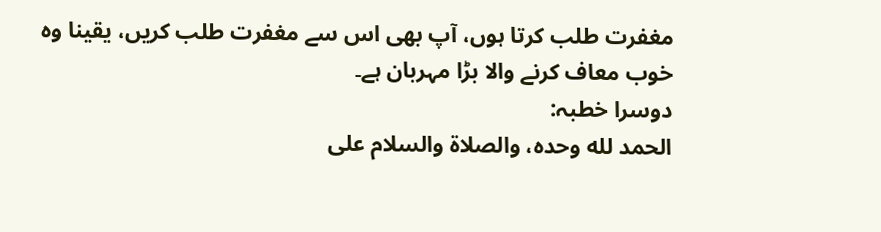مغفرت طلب کرتا ہوں، آپ بھی اس سے مغفرت طلب کریں، یقینا وہ خوب معاف کرنے والا بڑا مہربان ہے۔
دوسرا خطبہ:
الحمد لله وحده، والصلاة والسلام على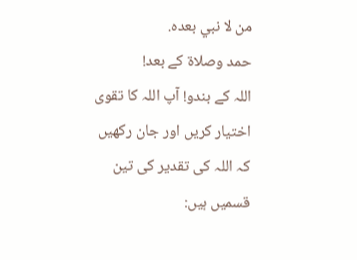من لا نبي بعده.
حمد وصلاۃ کے بعد!
اللہ کے بندو! آپ اللہ کا تقوی اختیار کریں اور جان رکھیں کہ اللہ کی تقدیر کی تین قسمیں ہیں: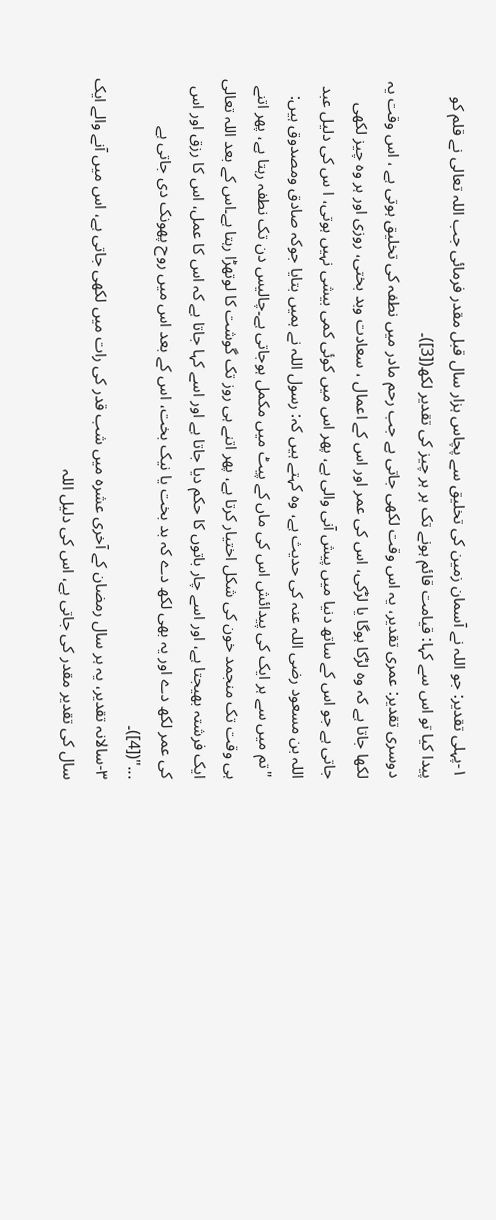۱-پہلی تقدیر: جو اللہ نے آسمان زمین کی تخلیق سے پچاس ہزار سال قبل مقدر فرمائی جب اللہ تعالی نے قلم کو پیدا کیا تو اس سے کہا: قیامت قائم ہونے تک ہر ہر چیز کی تقدیر لکھ([3])۔
دوسری تقدیر: عمری تقدیر، یہ اس وقت لکھی جاتی ہے جب رحم مادر میں نطفہ کی تخلیق ہوتی ہے ، اس وقت یہ لکھا جاتا ہے کہ وہ لڑکا ہوگا یا لڑکی، اس کی عمر اور اس کے اعمال ، سعادت وبد بختی، روزی اور ہر وہ چیز لکھی جاتی ہے جو اس کے ساتھ دنیا میں پیش آنی والی ہے، پھر اس میں کوئی کمی بیشی نہیں ہوتی، ا س کی دلیل عبد اللہ بن مسعود رضی اللہ عنہ کی حدیث ہے، وہ کہتے ہیں کہ: رسول اللہ نے ہمیں بتایا جوکہ صادق ومصدوق ہیں: "تم میں سے ہر ایک کی پیدائش اس کی ماں کے پیٹ میں مکمل ہوجاتی ہے۔چالیس دن تک نطفہ رہتا ہے، پھر اتنے ہی وقت تک منجمد خون کی شکل اختیار کرتا ہے، پھر اتنے ہی روز تک گوشت کا لوتھڑا رہتا ہے۔اس کے بعد اللہ تعالی ایک فرشتہ بھیجتا ہے، اور اسے چار باتوں کا حکم دیا جاتا ہے اور اسے کہا جاتا ہے کہ اس کا عمل، اس کا رزق اور اس کی عمر لکھ دے اور یہ بھی لکھ دے کہ بد بخت یا نیک بخت، اس کے بعد اس میں روح پھونک دی جاتی ہے ..."([4])۔
۳-سالانہ تقدیر، یہ ہر سال رمضان کے آخری عشرہ میں شب قدر کی رات میں لکھی جاتی ہے، اس میں آنے والے ایک سال کی تقدیر مقدر کی جاتی ہے، اس کی دلیل اللہ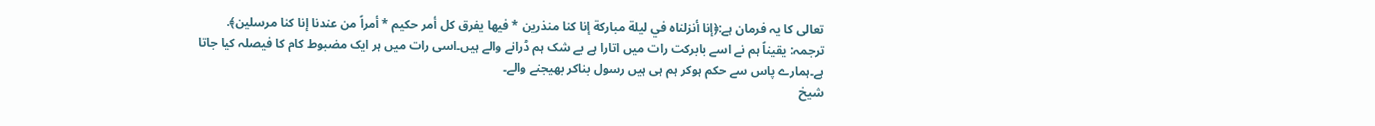تعالی کا یہ فرمان ہے:﴿إنا أنزلناه في ليلة مباركة إنا كنا منذرين * فيها يفرق كل أمر حكيم * أمراً من عندنا إنا كنا مرسلين﴾.
ترجمہ: یقیناً ہم نے اسے بابرکت رات میں اتارا ہے بے شک ہم ڈرانے والے ہیں۔اسی رات میں ہر ایک مضبوط کام کا فیصلہ کیا جاتا ہے۔ہمارے پاس سے حکم ہوکر ہم ہی ہیں رسول بناکر بھیجنے والے۔
شیخ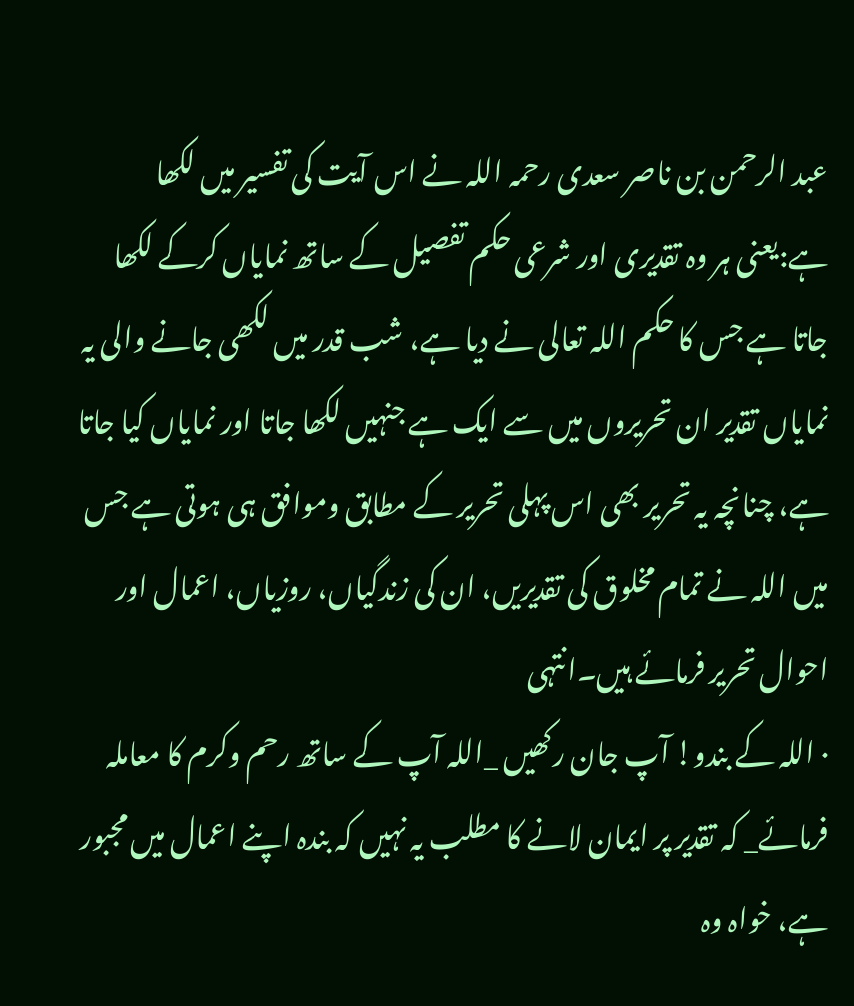عبد الرحمن بن ناصر سعدی رحمہ اللہ نے اس آیت کی تفسیر میں لکھا ہے:یعنی ہر وہ تقدیری اور شرعی حکم تفصیل کے ساتھ نمایاں کرکے لکھا جاتا ہے جس کا حکم اللہ تعالی نے دیا ہے، شب قدر میں لکھی جانے والی یہ نمایاں تقدیر ان تحریروں میں سے ایک ہے جنہیں لکھا جاتا اور نمایاں کیا جاتا ہے، چنانچہ یہ تحریر بھی اس پہلی تحریر کے مطابق وموافق ہی ہوتی ہے جس میں اللہ نے تمام مخلوق کی تقدیریں، ان کی زندگیاں، روزیاں، اعمال اور احوال تحریر فرمائے ہیں۔انتہی
· اللہ کے بندو! آپ جان رکھیں _اللہ آپ کے ساتھ رحم وکرم کا معاملہ فرمائے_ کہ تقدیر پر ایمان لانے کا مطلب یہ نہیں کہ بندہ اپنے اعمال میں مجبور ہے، خواہ وہ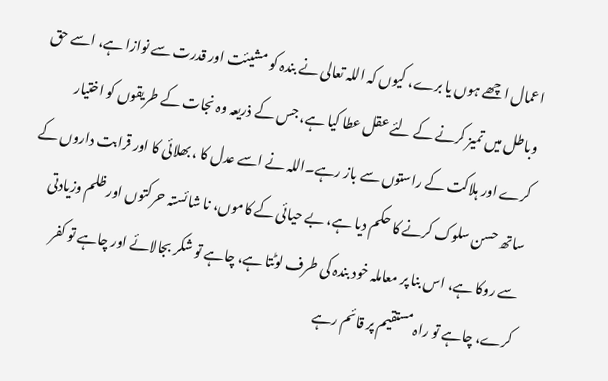اعمال اچھے ہوں یا برے، کیوں کہ اللہ تعالی نے بندہ کو مشیئت اور قدرت سے نوازا ہے، اسے حق وباطل میں تمیز کرنے کے لئے عقل عطا کیا ہے، جس کے ذریعہ وہ نجات کے طریقوں کو اختیار کرے اور ہلاکت کے راستوں سے باز رہے۔اللہ نے اسے عدل کا ، بھلائی کا اور قرابت داروں کے ساتھ حسن سلوک کرنے کا حکم دیا ہے، بے حیائی کے کاموں، نا شائستہ حرکتوں اور ظلم وزیادتی سے روکا ہے، اس بنا پر معاملہ خود بندہ کی طرف لوٹتا ہے، چاہے تو شکر بجالائے اور چاہے تو کفر کرے، چاہے تو راہ مستقیم پر قائم رہے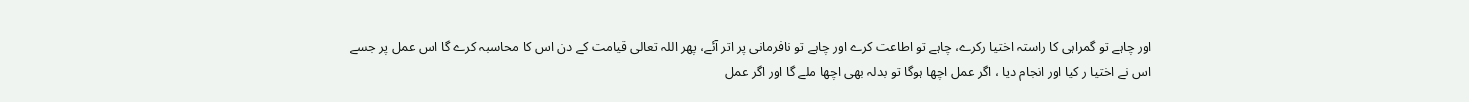اور چاہے تو گمراہی کا راستہ اختیا رکرے، چاہے تو اطاعت کرے اور چاہے تو نافرمانی پر اتر آئے، پھر اللہ تعالی قیامت کے دن اس کا محاسبہ کرے گا اس عمل پر جسے اس نے اختیا ر کیا اور انجام دیا ، اگر عمل اچھا ہوگا تو بدلہ بھی اچھا ملے گا اور اگر عمل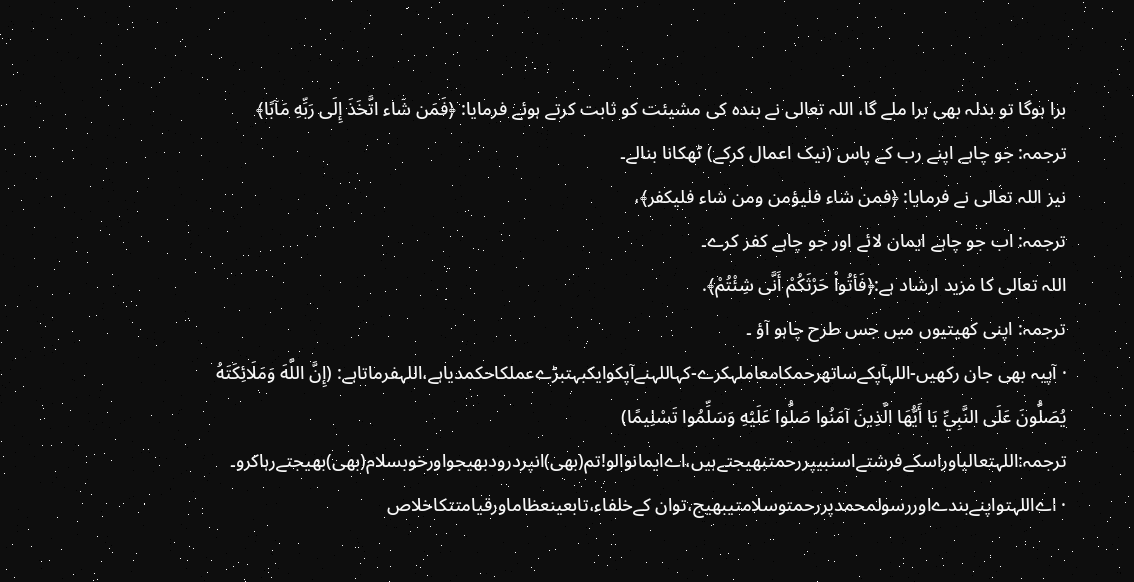برا ہوگا تو بدلہ بھی برا ملے گا، اللہ تعالی نے بندہ کی مشیئت کو ثابت کرتے ہوئے فرمایا: ﴿فَمَن شَاء اتَّخَذَ إِلَى رَبِّهِ مَآبًا﴾
ترجمہ: جو چاہے اپنے رب کے پاس (نیک اعمال کرکے) ٹھکانا بنالے۔
نیز اللہ تعالی نے فرمایا: ﴿فمن شاء فليؤمن ومن شاء فليكفر﴾،
ترجمہ: اب جو چاہے ایمان لائے اور جو چاہے کفر کرے۔
اللہ تعالی کا مزید ارشاد ہے:﴿فَأتُواْ حَرْثَكُمْ أَنَّى شِئْتُمْ﴾.
ترجمہ: اپنی کھیتیوں میں جس طرح چاہو آؤ ۔
· آپیہ بھی جان رکھیں-اللہآپکےساتھرحمکامعاملہکرے-کہاللہنےآپکوایکبہتبڑےعملکاحکمدیاہے،اللہفرماتاہے: (إِنَّ اللَّهَ وَمَلَائِكَتَهُ يُصَلُّونَ عَلَى النَّبِيِّ يَا أَيُّهَا الَّذِينَ آمَنُوا صَلُّوا عَلَيْهِ وَسَلِّمُوا تَسْلِيمًا)
ترجمہ:اللہتعالیاوراسکےفرشتےاسنبیپررحمتبھیجتےہیں،اےایمانوالو!تم(بھی)انپردرودبھیجواورخوبسلام(بھی)بھیجتےرہاکرو۔
· اےاللہتواپنےبندےاوررسولمحمدپررحمتوسلامتیبھیج،توان کےخلفاء،تابعینعظاماورقیامتتکاخلاص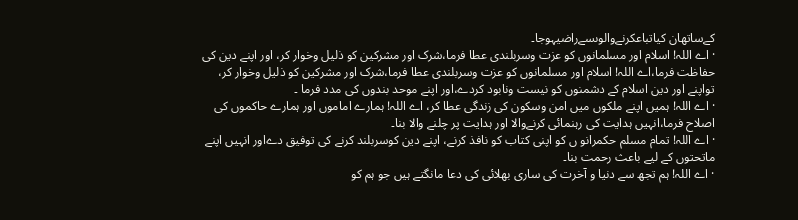کےساتھان کیاتباعکرنےوالوںسےراضیہوجا۔
· اے اللہ! اسلام اور مسلمانوں کو عزت وسربلندی عطا فرما،شرک اور مشرکین کو ذلیل وخوار کر، اور اپنے دین کی حفاظت فرما،اے اللہ! اسلام اور مسلمانوں کو عزت وسربلندی عطا فرما،شرک اور مشرکین کو ذلیل وخوار کر، تواپنے اور دین اسلام کے دشمنوں کو نیست ونابود کردے،اور اپنے موحد بندوں کی مدد فرما ۔
· اے اللہ! ہمیں اپنے ملکوں میں امن وسکون کی زندگی عطا کر، اے اللہ! ہمارے اماموں اور ہمارے حاکموں کی اصلاح فرما،انہیں ہدایت کی رہنمائی کرنےوالا اور ہدایت پر چلنے والا بنا۔
· اے اللہ! تمام مسلم حکمرانو ں کو اپنی کتاب کو نافذ کرنے، اپنے دین کوسربلند کرنے کی توفیق دےاور انہیں اپنے ماتحتوں کے لیے باعث رحمت بنا۔
· اے اللہ! ہم تجھ سے دنیا و آخرت کی ساری بھلائی کی دعا مانگتے ہیں جو ہم کو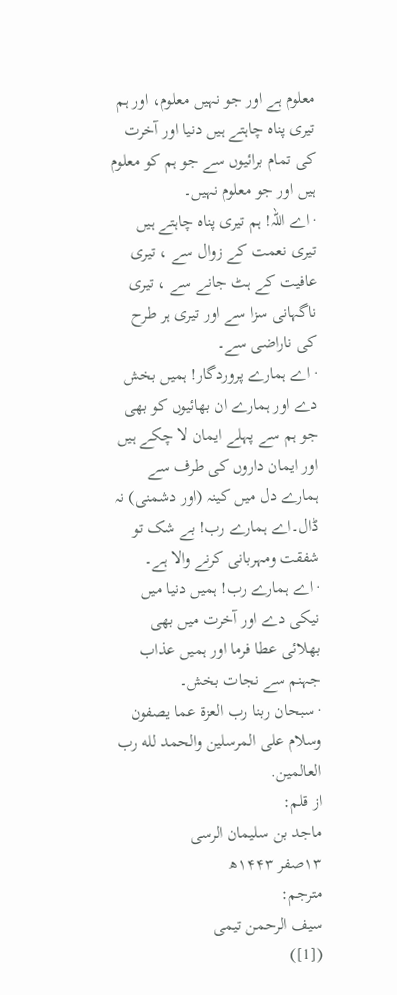معلوم ہے اور جو نہیں معلوم، اور ہم تیری پناہ چاہتے ہیں دنیا اور آخرت کی تمام برائیوں سے جو ہم کو معلوم ہیں اور جو معلوم نہیں۔
· اے اللہ! ہم تیری پناہ چاہتے ہیں تیری نعمت کے زوال سے ، تیری عافیت کے ہٹ جانے سے ، تیری ناگہانی سزا سے اور تیری ہر طرح کی ناراضی سے۔
· اے ہمارے پروردگار! ہمیں بخش دے اور ہمارے ان بھائیوں کو بھی جو ہم سے پہلے ایمان لا چکے ہیں اور ایمان داروں کی طرف سے ہمارے دل میں کینہ (اور دشمنی) نہ ڈال۔اے ہمارے رب! بے شک تو شفقت ومہربانی کرنے والا ہے۔
· اے ہمارے رب! ہمیں دنیا میں نیکی دے اور آخرت میں بھی بھلائی عطا فرما اور ہمیں عذاب جہنم سے نجات بخش۔
· سبحان ربنا رب العزة عما يصفون وسلام على المرسلين والحمد لله رب العالمين.
از قلم:
ماجد بن سلیمان الرسی
۱۳صفر ۱۴۴۳ھ
مترجم:
سیف الرحمن تیمی
([1])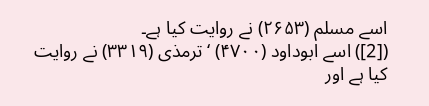اسے مسلم (۲۶۵۳) نے روایت کیا ہے۔
([2]) اسے ابوداود (۴۷۰۰) ‘ ترمذی (۳۳۱۹) نے روایت کیا ہے اور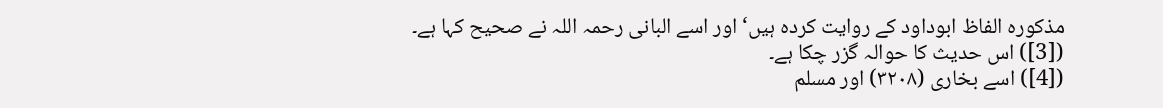مذکورہ الفاظ ابوداود کے روایت کردہ ہیں‘ اور اسے البانی رحمہ اللہ نے صحیح کہا ہے۔
([3]) اس حدیث کا حوالہ گزر چکا ہے۔
([4]) اسے بخاری (۳۲۰۸) اور مسلم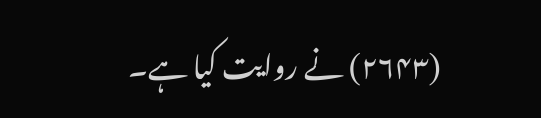(۲۶۴۳) نے روایت کیا ہے۔